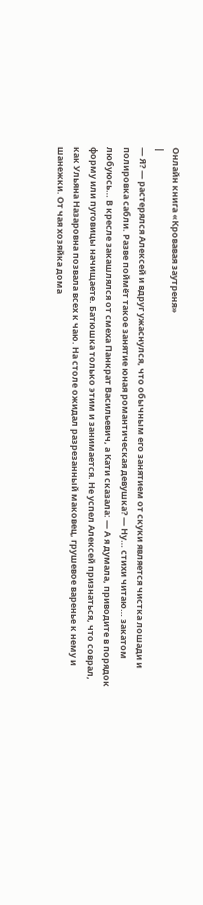Онлайн книга «Кровавая заутреня»
|
— Я? — растерялся Алексей и вдруг ужаснулся, что обычным его занятием от скуки является чистка лошади и полировка сабли. Разве поймёт такое занятие юная романтическая девушка? — Ну… стихи читаю… закатом любуюсь… В кресле закашлялся от смеха Панкрат Васильевич, а Кати сказала: — А я думала, приводите в порядок форму или пуговицы начищаете. Батюшка только этим и занимается. Не успел Алексей признаться, что соврал, как Ульяна Назаровна позвала всех к чаю. На столе ожидал разрезанный маковец, грушевое варенье к нему и шанежки. От чая хозяйка дома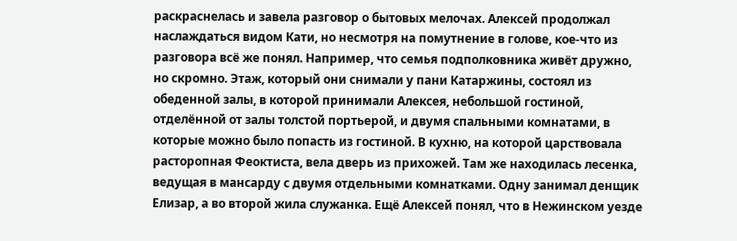раскраснелась и завела разговор о бытовых мелочах. Алексей продолжал наслаждаться видом Кати, но несмотря на помутнение в голове, кое-что из разговора всё же понял. Например, что семья подполковника живёт дружно, но скромно. Этаж, который они снимали у пани Катаржины, состоял из обеденной залы, в которой принимали Алексея, небольшой гостиной, отделённой от залы толстой портьерой, и двумя спальными комнатами, в которые можно было попасть из гостиной. В кухню, на которой царствовала расторопная Феоктиста, вела дверь из прихожей. Там же находилась лесенка, ведущая в мансарду с двумя отдельными комнатками. Одну занимал денщик Елизар, а во второй жила служанка. Ещё Алексей понял, что в Нежинском уезде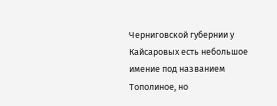Черниговской губернии у Кайсаровых есть небольшое имение под названием Тополиное, но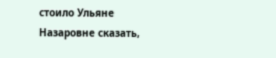стоило Ульяне Назаровне сказать,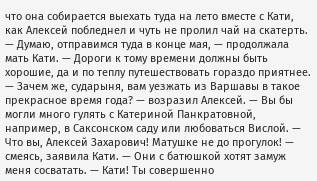что она собирается выехать туда на лето вместе с Кати, как Алексей побледнел и чуть не пролил чай на скатерть. — Думаю, отправимся туда в конце мая, — продолжала мать Кати. — Дороги к тому времени должны быть хорошие, да и по теплу путешествовать гораздо приятнее. — Зачем же, сударыня, вам уезжать из Варшавы в такое прекрасное время года? — возразил Алексей. — Вы бы могли много гулять с Катериной Панкратовной, например, в Саксонском саду или любоваться Вислой. — Что вы, Алексей Захарович! Матушке не до прогулок! — смеясь, заявила Кати. — Они с батюшкой хотят замуж меня сосватать. — Кати! Ты совершенно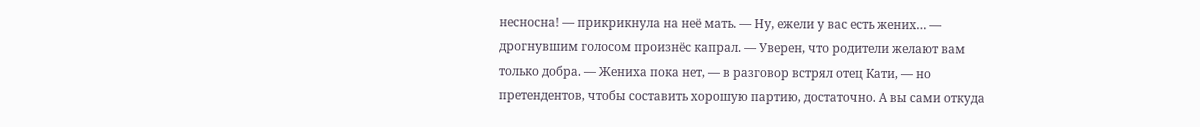несносна! — прикрикнула на неё мать. — Ну, ежели у вас есть жених… — дрогнувшим голосом произнёс капрал. — Уверен, что родители желают вам только добра. — Жениха пока нет, — в разговор встрял отец Кати, — но претендентов, чтобы составить хорошую партию, достаточно. А вы сами откуда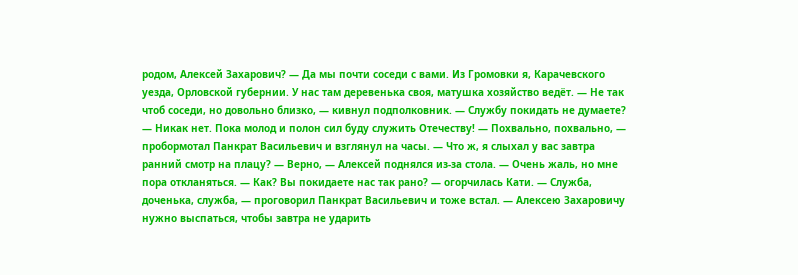родом, Алексей Захарович? — Да мы почти соседи с вами. Из Громовки я, Карачевского уезда, Орловской губернии. У нас там деревенька своя, матушка хозяйство ведёт. — Не так чтоб соседи, но довольно близко, — кивнул подполковник. — Службу покидать не думаете? — Никак нет. Пока молод и полон сил буду служить Отечеству! — Похвально, похвально, — пробормотал Панкрат Васильевич и взглянул на часы. — Что ж, я слыхал у вас завтра ранний смотр на плацу? — Верно, — Алексей поднялся из-за стола. — Очень жаль, но мне пора откланяться. — Как? Вы покидаете нас так рано? — огорчилась Кати. — Служба, доченька, служба, — проговорил Панкрат Васильевич и тоже встал. — Алексею Захаровичу нужно выспаться, чтобы завтра не ударить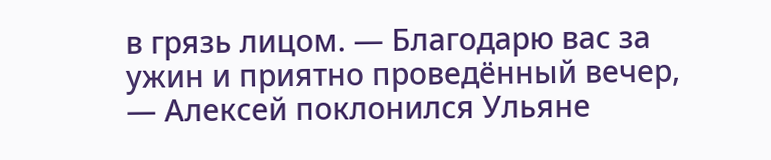в грязь лицом. — Благодарю вас за ужин и приятно проведённый вечер, — Алексей поклонился Ульяне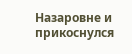Назаровне и прикоснулся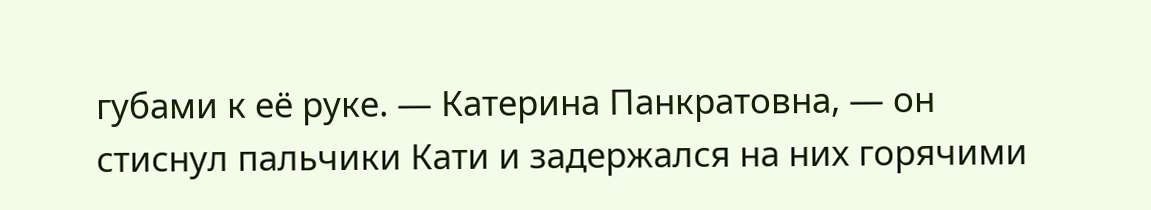губами к её руке. — Катерина Панкратовна, — он стиснул пальчики Кати и задержался на них горячими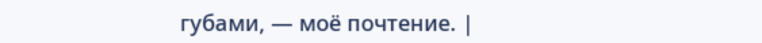губами, — моё почтение. |